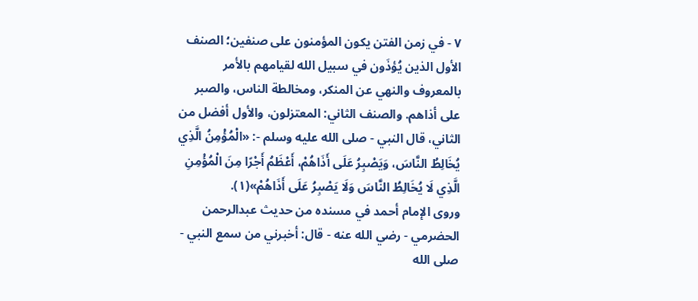٧ - في زمن الفتن يكون المؤمنون على صنفين؛ الصنف الأول الذين يُؤذَون في سبيل الله لقيامهم بالأمر بالمعروف والنهي عن المنكر، ومخالطة الناس، والصبر على أذاهم. والصنف الثاني: المعتزلون، والأول أفضل من الثاني، قال النبي - صلى الله عليه وسلم -: «الْمُؤْمِنُ الَّذِي يُخَالِطُ النَّاسَ، وَيَصْبِرُ عَلَى أَذَاهُمْ، أَعْظَمُ أَجْرًا مِنَ الْمُؤْمِنِ الَّذِي لَا يُخَالِطُ النَّاسَ وَلَا يَصْبِرُ عَلَى أَذَاهُمْ»(١).
وروى الإمام أحمد في مسنده من حديث عبدالرحمن الحضرمي - رضي الله عنه - قال: أخبرني من سمع النبي - صلى الله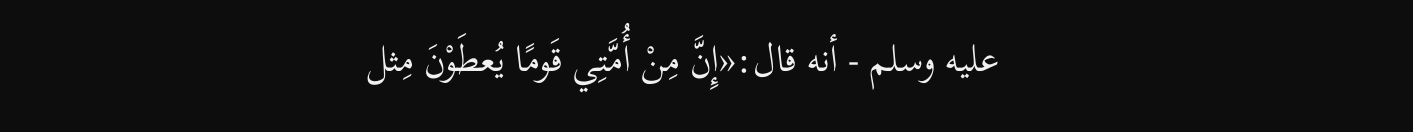عليه وسلم - أنه قال:«إِنَّ مِنْ أُمَّتِي قَومًا يُعطَوْنَ مِثل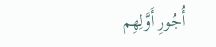أُجُورِ أَوَّلِهِم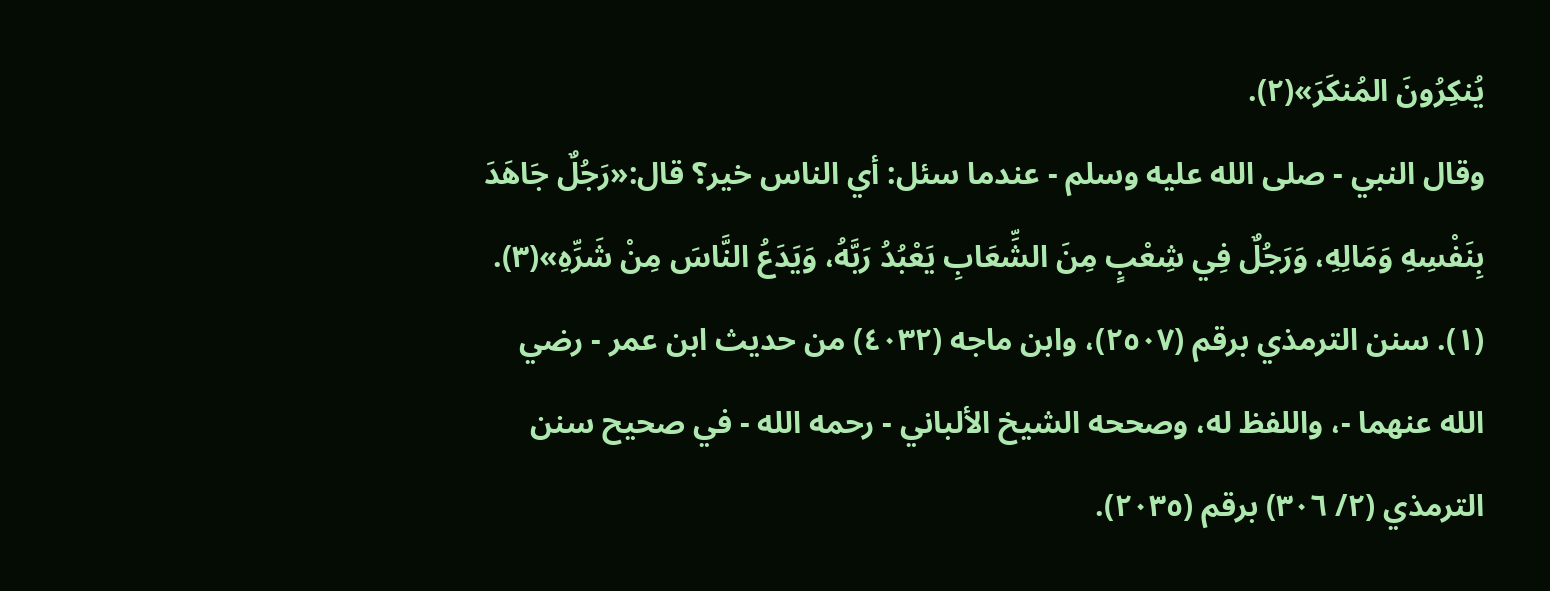يُنكِرُونَ المُنكَرَ»(٢).
وقال النبي - صلى الله عليه وسلم - عندما سئل: أي الناس خير؟ قال:«رَجُلٌ جَاهَدَ بِنَفْسِهِ وَمَالِهِ، وَرَجُلٌ فِي شِعْبٍ مِنَ الشِّعَابِ يَعْبُدُ رَبَّهُ، وَيَدَعُ النَّاسَ مِنْ شَرِّهِ»(٣).
(١). سنن الترمذي برقم (٢٥٠٧)، وابن ماجه (٤٠٣٢) من حديث ابن عمر - رضي الله عنهما -، واللفظ له، وصححه الشيخ الألباني - رحمه الله - في صحيح سنن الترمذي (٢/ ٣٠٦) برقم (٢٠٣٥).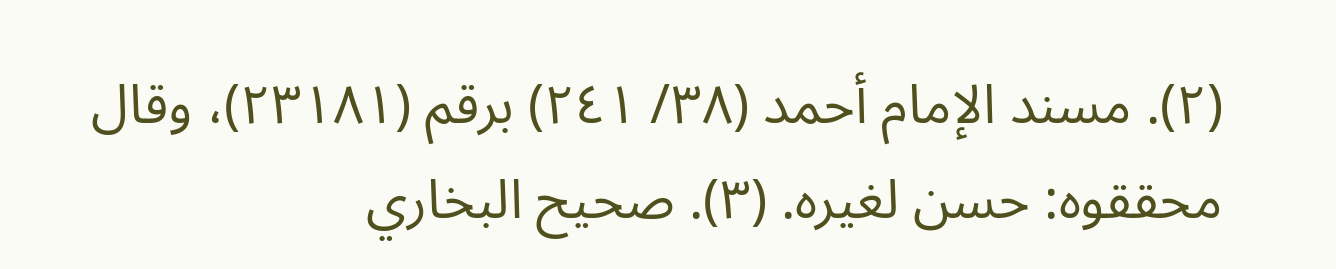(٢). مسند الإمام أحمد (٣٨/ ٢٤١) برقم (٢٣١٨١)، وقال محققوه: حسن لغيره. (٣). صحيح البخاري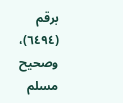برقم (٦٤٩٤)، وصحيح مسلم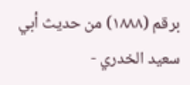برقم (١٨٨٨) من حديث أبي سعيد الخدري -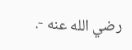رضي الله عنه -.